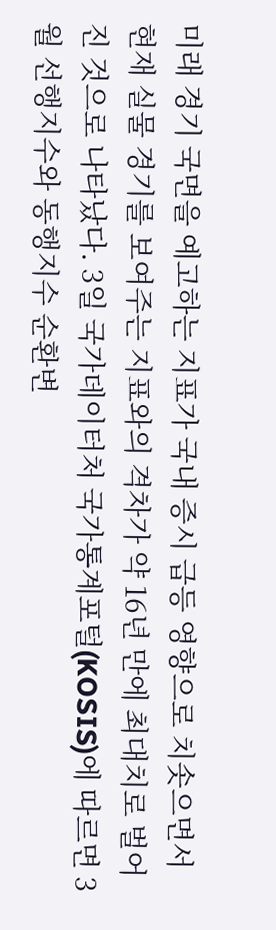미래 경기 국면을 예고하는 지표가 국내 증시 급등 영향으로 치솟으면서 현재 실물 경기를 보여주는 지표와의 격차가 약 16년 만에 최대치로 벌어진 것으로 나타났다. 3일 국가데이터처 국가통계포털(KOSIS)에 따르면 3월 선행지수와 동행지수 순환변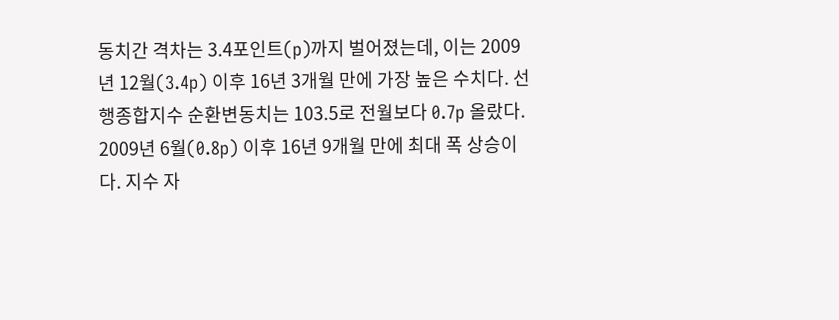동치간 격차는 3.4포인트(p)까지 벌어졌는데, 이는 2009년 12월(3.4p) 이후 16년 3개월 만에 가장 높은 수치다. 선행종합지수 순환변동치는 103.5로 전월보다 0.7p 올랐다. 2009년 6월(0.8p) 이후 16년 9개월 만에 최대 폭 상승이다. 지수 자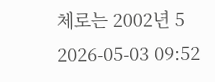체로는 2002년 5
2026-05-03 09:52